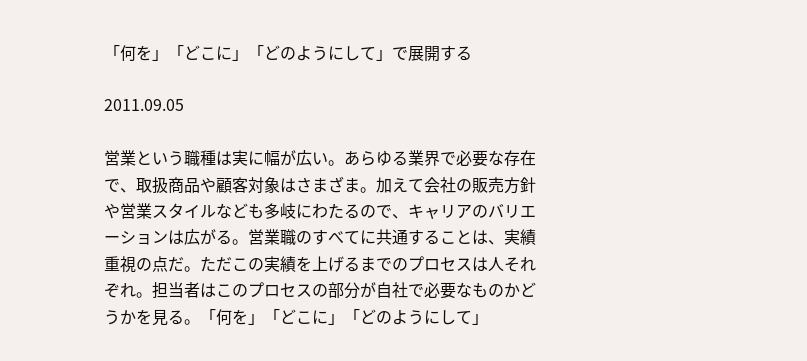「何を」「どこに」「どのようにして」で展開する

2011.09.05

営業という職種は実に幅が広い。あらゆる業界で必要な存在で、取扱商品や顧客対象はさまざま。加えて会社の販売方針や営業スタイルなども多岐にわたるので、キャリアのバリエーションは広がる。営業職のすべてに共通することは、実績重視の点だ。ただこの実績を上げるまでのプロセスは人それぞれ。担当者はこのプロセスの部分が自社で必要なものかどうかを見る。「何を」「どこに」「どのようにして」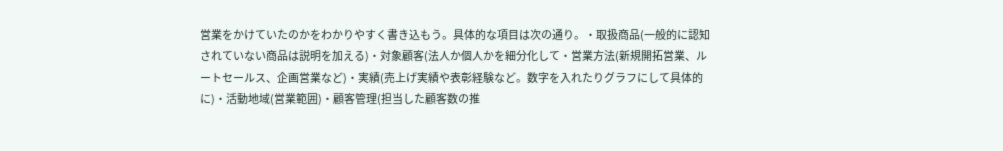営業をかけていたのかをわかりやすく書き込もう。具体的な項目は次の通り。・取扱商品(一般的に認知されていない商品は説明を加える)・対象顧客(法人か個人かを細分化して・営業方法(新規開拓営業、ルートセールス、企画営業など)・実績(売上げ実績や表彰経験など。数字を入れたりグラフにして具体的に)・活動地域(営業範囲)・顧客管理(担当した顧客数の推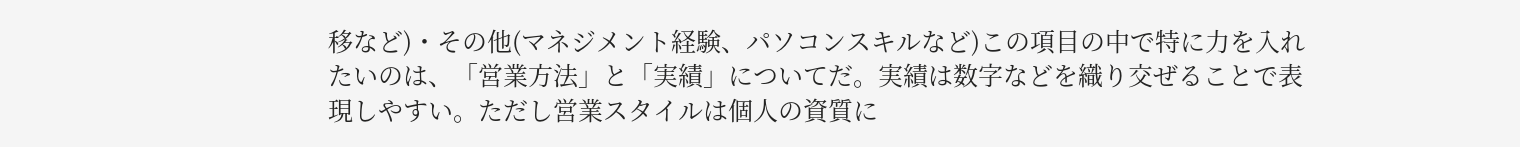移など)・その他(マネジメント経験、パソコンスキルなど)この項目の中で特に力を入れたいのは、「営業方法」と「実績」についてだ。実績は数字などを織り交ぜることで表現しやすい。ただし営業スタイルは個人の資質に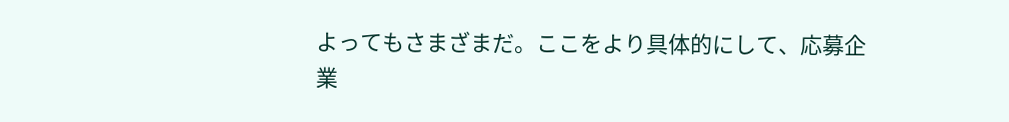よってもさまざまだ。ここをより具体的にして、応募企業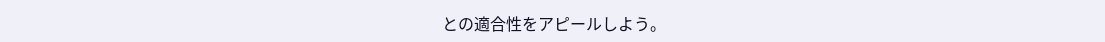との適合性をアピールしよう。